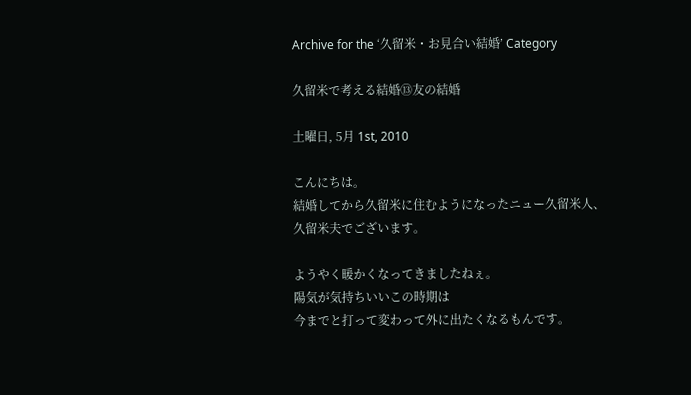Archive for the ‘久留米・お見合い結婚’ Category

久留米で考える結婚⑬友の結婚

土曜日, 5月 1st, 2010

こんにちは。
結婚してから久留米に住むようになったニュー久留米人、
久留米夫でございます。

ようやく暖かくなってきましたねぇ。
陽気が気持ちいいこの時期は
今までと打って変わって外に出たくなるもんです。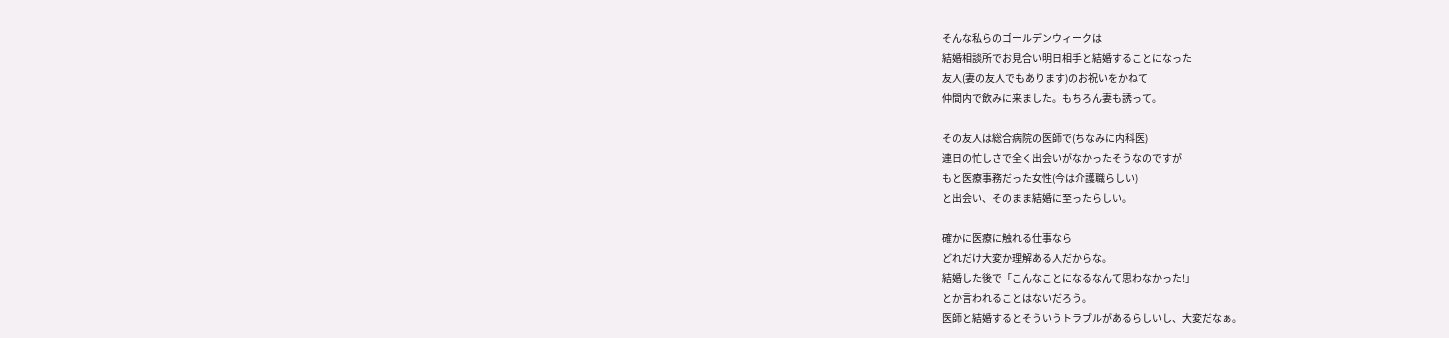そんな私らのゴールデンウィークは
結婚相談所でお見合い明日相手と結婚することになった
友人(妻の友人でもあります)のお祝いをかねて
仲間内で飲みに来ました。もちろん妻も誘って。

その友人は総合病院の医師で(ちなみに内科医)
連日の忙しさで全く出会いがなかったそうなのですが
もと医療事務だった女性(今は介護職らしい)
と出会い、そのまま結婚に至ったらしい。

確かに医療に触れる仕事なら
どれだけ大変か理解ある人だからな。
結婚した後で「こんなことになるなんて思わなかった!」
とか言われることはないだろう。
医師と結婚するとそういうトラブルがあるらしいし、大変だなぁ。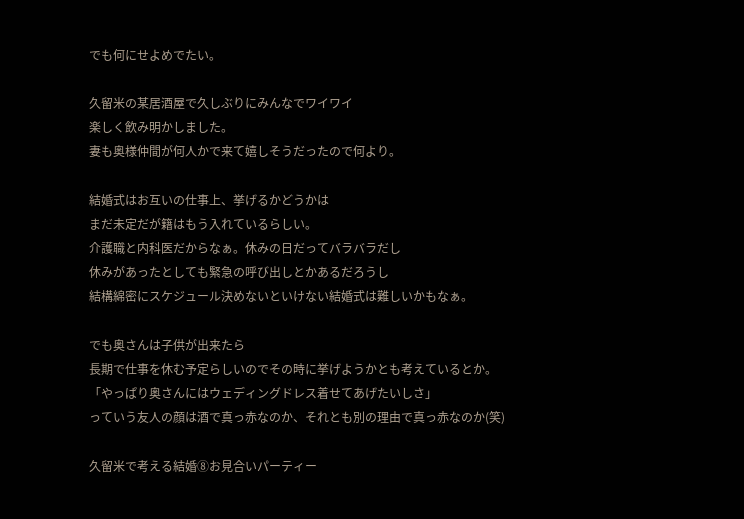でも何にせよめでたい。

久留米の某居酒屋で久しぶりにみんなでワイワイ
楽しく飲み明かしました。
妻も奥様仲間が何人かで来て嬉しそうだったので何より。

結婚式はお互いの仕事上、挙げるかどうかは
まだ未定だが籍はもう入れているらしい。
介護職と内科医だからなぁ。休みの日だってバラバラだし
休みがあったとしても緊急の呼び出しとかあるだろうし
結構綿密にスケジュール決めないといけない結婚式は難しいかもなぁ。

でも奥さんは子供が出来たら
長期で仕事を休む予定らしいのでその時に挙げようかとも考えているとか。
「やっぱり奥さんにはウェディングドレス着せてあげたいしさ」
っていう友人の顔は酒で真っ赤なのか、それとも別の理由で真っ赤なのか(笑)

久留米で考える結婚⑧お見合いパーティー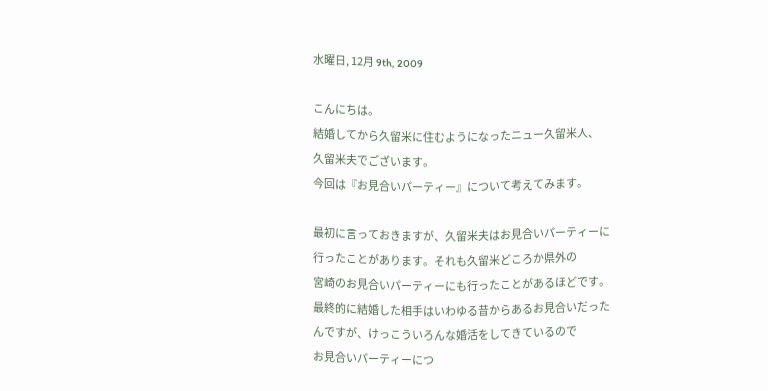水曜日, 12月 9th, 2009

こんにちは。
結婚してから久留米に住むようになったニュー久留米人、
久留米夫でございます。
今回は『お見合いパーティー』について考えてみます。

最初に言っておきますが、久留米夫はお見合いパーティーに
行ったことがあります。それも久留米どころか県外の
宮崎のお見合いパーティーにも行ったことがあるほどです。
最終的に結婚した相手はいわゆる昔からあるお見合いだった
んですが、けっこういろんな婚活をしてきているので
お見合いパーティーにつ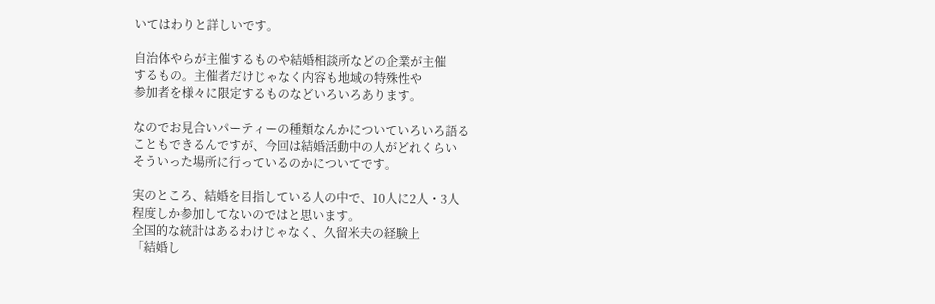いてはわりと詳しいです。

自治体やらが主催するものや結婚相談所などの企業が主催
するもの。主催者だけじゃなく内容も地域の特殊性や
参加者を様々に限定するものなどいろいろあります。

なのでお見合いパーティーの種類なんかについていろいろ語る
こともできるんですが、今回は結婚活動中の人がどれくらい
そういった場所に行っているのかについてです。

実のところ、結婚を目指している人の中で、10人に2人・3人
程度しか参加してないのではと思います。
全国的な統計はあるわけじゃなく、久留米夫の経験上
「結婚し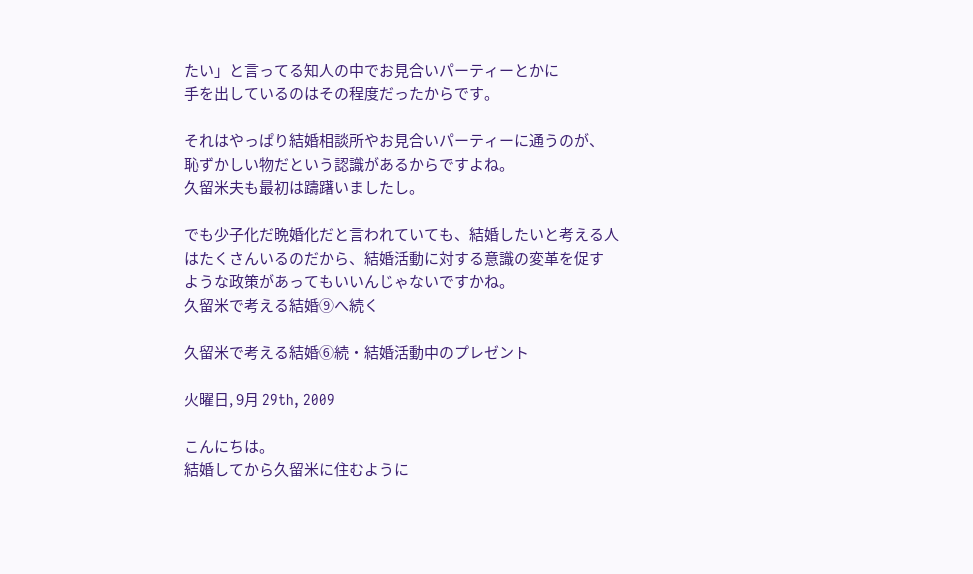たい」と言ってる知人の中でお見合いパーティーとかに
手を出しているのはその程度だったからです。

それはやっぱり結婚相談所やお見合いパーティーに通うのが、
恥ずかしい物だという認識があるからですよね。
久留米夫も最初は躊躇いましたし。

でも少子化だ晩婚化だと言われていても、結婚したいと考える人
はたくさんいるのだから、結婚活動に対する意識の変革を促す
ような政策があってもいいんじゃないですかね。
久留米で考える結婚⑨へ続く

久留米で考える結婚⑥続・結婚活動中のプレゼント

火曜日, 9月 29th, 2009

こんにちは。
結婚してから久留米に住むように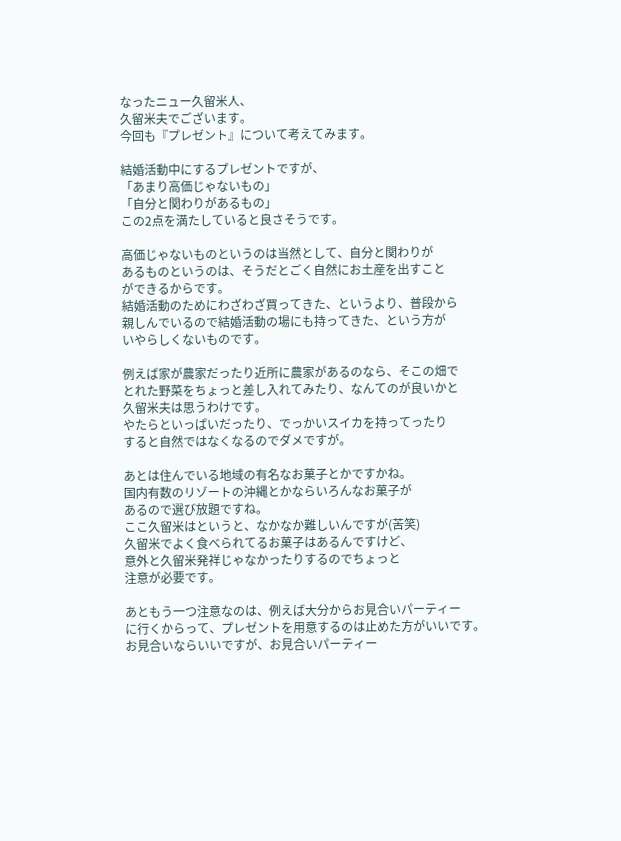なったニュー久留米人、
久留米夫でございます。
今回も『プレゼント』について考えてみます。

結婚活動中にするプレゼントですが、
「あまり高価じゃないもの」
「自分と関わりがあるもの」
この2点を満たしていると良さそうです。

高価じゃないものというのは当然として、自分と関わりが
あるものというのは、そうだとごく自然にお土産を出すこと
ができるからです。
結婚活動のためにわざわざ買ってきた、というより、普段から
親しんでいるので結婚活動の場にも持ってきた、という方が
いやらしくないものです。

例えば家が農家だったり近所に農家があるのなら、そこの畑で
とれた野菜をちょっと差し入れてみたり、なんてのが良いかと
久留米夫は思うわけです。
やたらといっぱいだったり、でっかいスイカを持ってったり
すると自然ではなくなるのでダメですが。

あとは住んでいる地域の有名なお菓子とかですかね。
国内有数のリゾートの沖縄とかならいろんなお菓子が
あるので選び放題ですね。
ここ久留米はというと、なかなか難しいんですが(苦笑)
久留米でよく食べられてるお菓子はあるんですけど、
意外と久留米発祥じゃなかったりするのでちょっと
注意が必要です。

あともう一つ注意なのは、例えば大分からお見合いパーティー
に行くからって、プレゼントを用意するのは止めた方がいいです。
お見合いならいいですが、お見合いパーティー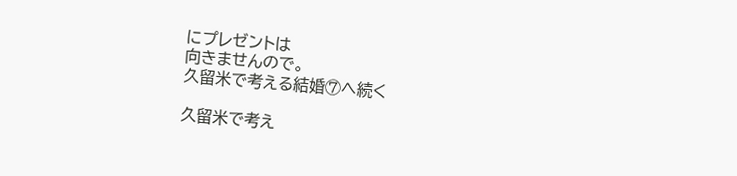にプレゼントは
向きませんので。
久留米で考える結婚⑦へ続く

久留米で考え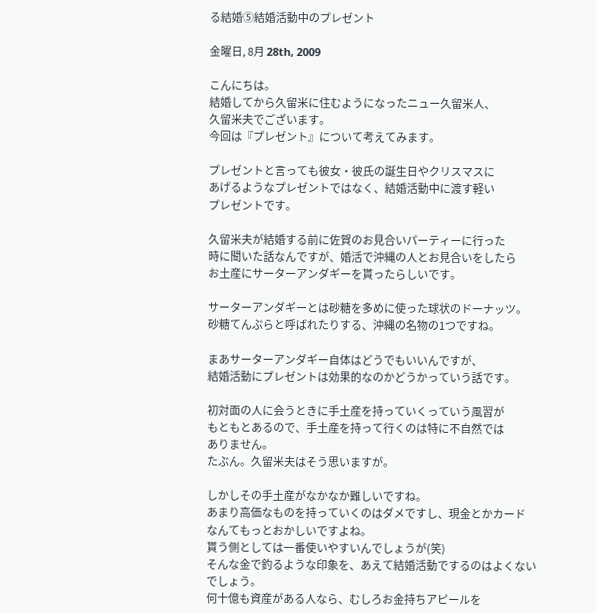る結婚⑤結婚活動中のプレゼント

金曜日, 8月 28th, 2009

こんにちは。
結婚してから久留米に住むようになったニュー久留米人、
久留米夫でございます。
今回は『プレゼント』について考えてみます。

プレゼントと言っても彼女・彼氏の誕生日やクリスマスに
あげるようなプレゼントではなく、結婚活動中に渡す軽い
プレゼントです。

久留米夫が結婚する前に佐賀のお見合いパーティーに行った
時に聞いた話なんですが、婚活で沖縄の人とお見合いをしたら
お土産にサーターアンダギーを貰ったらしいです。

サーターアンダギーとは砂糖を多めに使った球状のドーナッツ。
砂糖てんぷらと呼ばれたりする、沖縄の名物の1つですね。

まあサーターアンダギー自体はどうでもいいんですが、
結婚活動にプレゼントは効果的なのかどうかっていう話です。

初対面の人に会うときに手土産を持っていくっていう風習が
もともとあるので、手土産を持って行くのは特に不自然では
ありません。
たぶん。久留米夫はそう思いますが。

しかしその手土産がなかなか難しいですね。
あまり高価なものを持っていくのはダメですし、現金とかカード
なんてもっとおかしいですよね。
貰う側としては一番使いやすいんでしょうが(笑)
そんな金で釣るような印象を、あえて結婚活動でするのはよくない
でしょう。
何十億も資産がある人なら、むしろお金持ちアピールを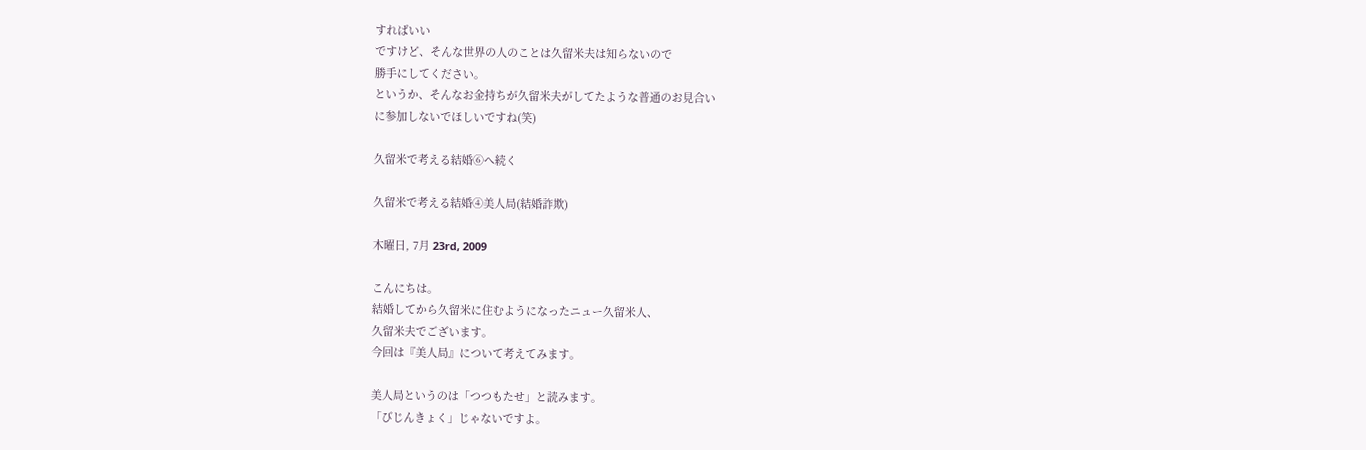すればいい
ですけど、そんな世界の人のことは久留米夫は知らないので
勝手にしてください。
というか、そんなお金持ちが久留米夫がしてたような普通のお見合い
に参加しないでほしいですね(笑)

久留米で考える結婚⑥へ続く

久留米で考える結婚④美人局(結婚詐欺)

木曜日, 7月 23rd, 2009

こんにちは。
結婚してから久留米に住むようになったニュー久留米人、
久留米夫でございます。
今回は『美人局』について考えてみます。

美人局というのは「つつもたせ」と読みます。
「びじんきょく」じゃないですよ。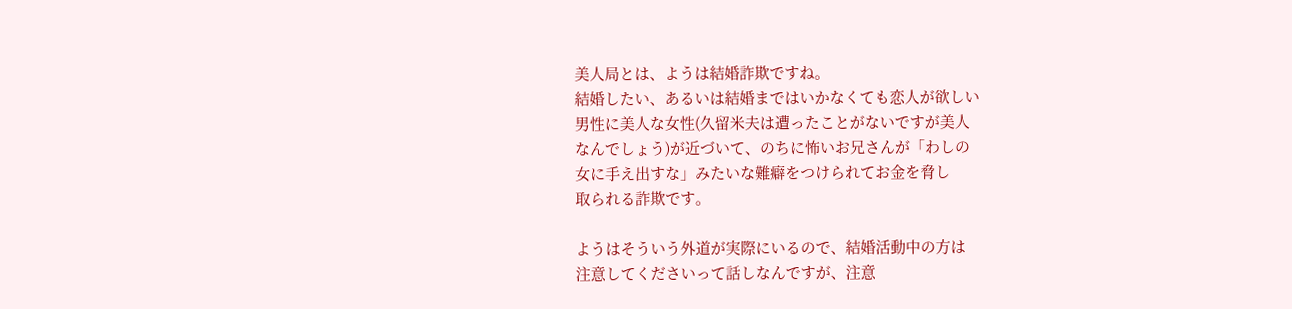美人局とは、ようは結婚詐欺ですね。
結婚したい、あるいは結婚まではいかなくても恋人が欲しい
男性に美人な女性(久留米夫は遭ったことがないですが美人
なんでしょう)が近づいて、のちに怖いお兄さんが「わしの
女に手え出すな」みたいな難癖をつけられてお金を脅し
取られる詐欺です。

ようはそういう外道が実際にいるので、結婚活動中の方は
注意してくださいって話しなんですが、注意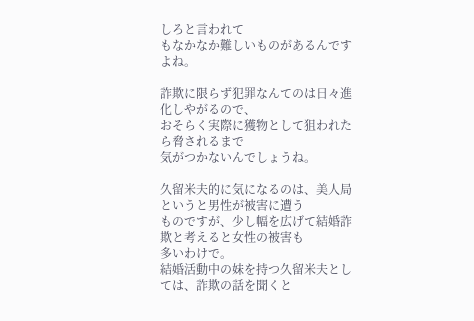しろと言われて
もなかなか難しいものがあるんですよね。

詐欺に限らず犯罪なんてのは日々進化しやがるので、
おそらく実際に獲物として狙われたら脅されるまで
気がつかないんでしょうね。

久留米夫的に気になるのは、美人局というと男性が被害に遭う
ものですが、少し幅を広げて結婚詐欺と考えると女性の被害も
多いわけで。
結婚活動中の妹を持つ久留米夫としては、詐欺の話を聞くと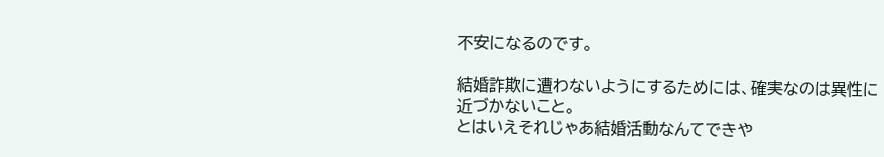不安になるのです。

結婚詐欺に遭わないようにするためには、確実なのは異性に
近づかないこと。
とはいえそれじゃあ結婚活動なんてできや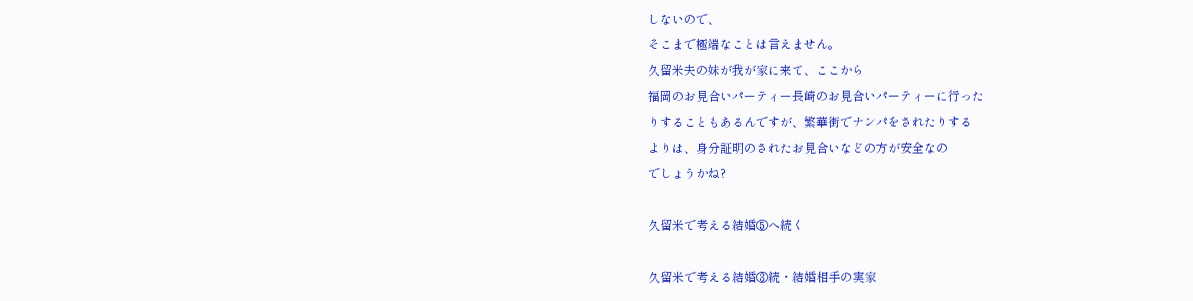しないので、
そこまで極端なことは言えません。
久留米夫の妹が我が家に来て、ここから
福岡のお見合いパーティー長崎のお見合いパーティーに行った
りすることもあるんですが、繁華街でナンパをされたりする
よりは、身分証明のされたお見合いなどの方が安全なの
でしょうかね?

久留米で考える結婚⑤へ続く

久留米で考える結婚③続・結婚相手の実家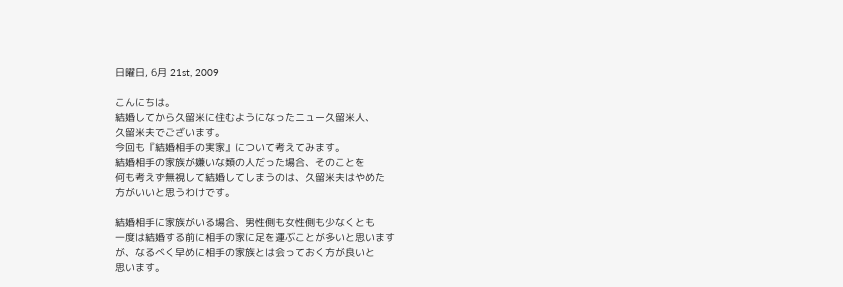日曜日, 6月 21st, 2009

こんにちは。
結婚してから久留米に住むようになったニュー久留米人、
久留米夫でございます。
今回も『結婚相手の実家』について考えてみます。
結婚相手の家族が嫌いな類の人だった場合、そのことを
何も考えず無視して結婚してしまうのは、久留米夫はやめた
方がいいと思うわけです。

結婚相手に家族がいる場合、男性側も女性側も少なくとも
一度は結婚する前に相手の家に足を運ぶことが多いと思います
が、なるべく早めに相手の家族とは会っておく方が良いと
思います。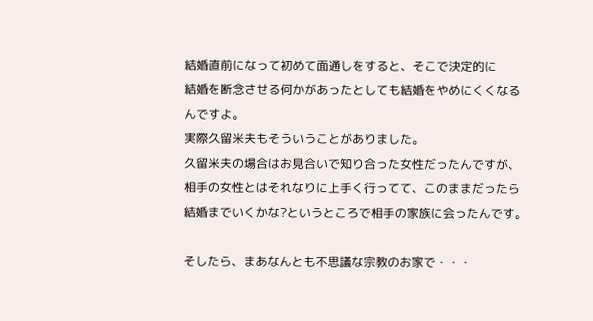結婚直前になって初めて面通しをすると、そこで決定的に
結婚を断念させる何かがあったとしても結婚をやめにくくなる
んですよ。
実際久留米夫もそういうことがありました。
久留米夫の場合はお見合いで知り合った女性だったんですが、
相手の女性とはそれなりに上手く行ってて、このままだったら
結婚までいくかな?というところで相手の家族に会ったんです。

そしたら、まあなんとも不思議な宗教のお家で・・・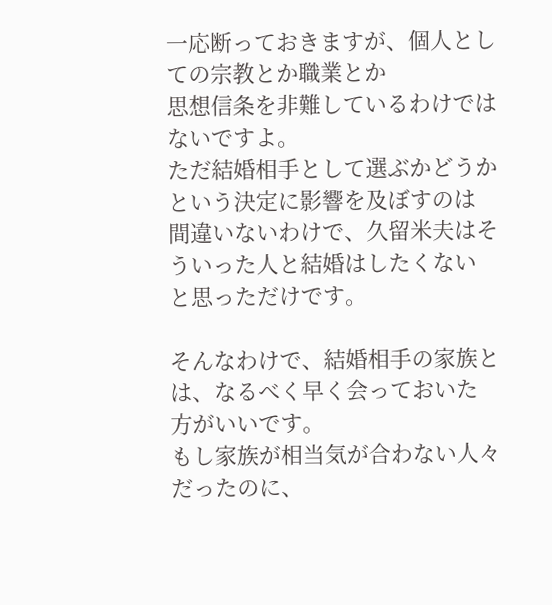一応断っておきますが、個人としての宗教とか職業とか
思想信条を非難しているわけではないですよ。
ただ結婚相手として選ぶかどうかという決定に影響を及ぼすのは
間違いないわけで、久留米夫はそういった人と結婚はしたくない
と思っただけです。

そんなわけで、結婚相手の家族とは、なるべく早く会っておいた
方がいいです。
もし家族が相当気が合わない人々だったのに、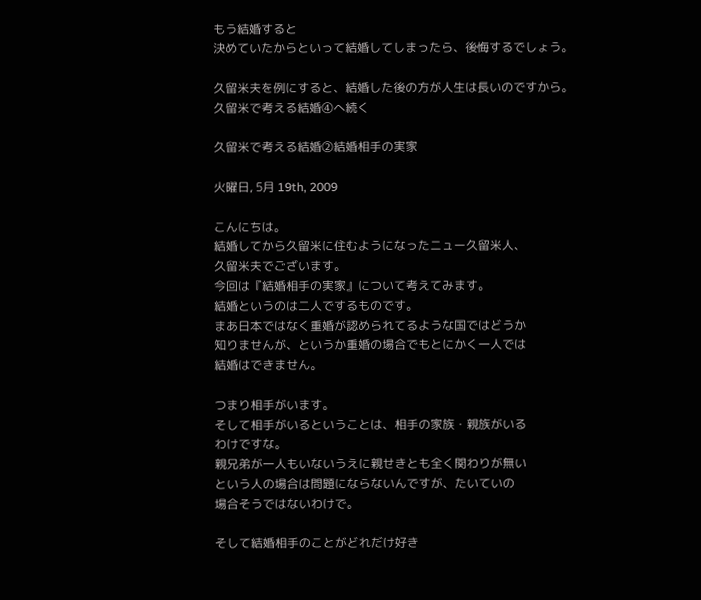もう結婚すると
決めていたからといって結婚してしまったら、後悔するでしょう。

久留米夫を例にすると、結婚した後の方が人生は長いのですから。
久留米で考える結婚④へ続く

久留米で考える結婚②結婚相手の実家

火曜日, 5月 19th, 2009

こんにちは。
結婚してから久留米に住むようになったニュー久留米人、
久留米夫でございます。
今回は『結婚相手の実家』について考えてみます。
結婚というのは二人でするものです。
まあ日本ではなく重婚が認められてるような国ではどうか
知りませんが、というか重婚の場合でもとにかく一人では
結婚はできません。

つまり相手がいます。
そして相手がいるということは、相手の家族・親族がいる
わけですな。
親兄弟が一人もいないうえに親せきとも全く関わりが無い
という人の場合は問題にならないんですが、たいていの
場合そうではないわけで。

そして結婚相手のことがどれだけ好き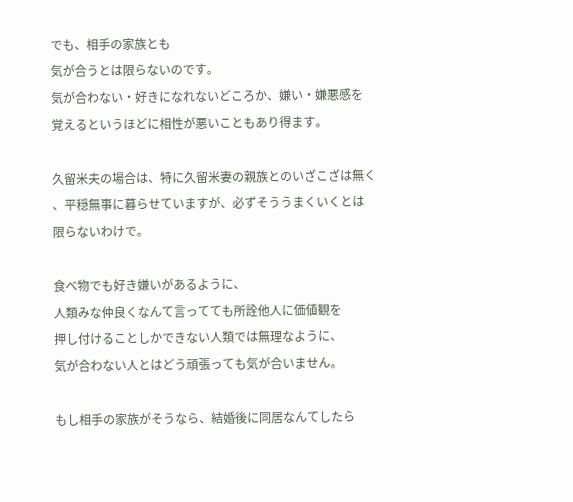でも、相手の家族とも
気が合うとは限らないのです。
気が合わない・好きになれないどころか、嫌い・嫌悪感を
覚えるというほどに相性が悪いこともあり得ます。

久留米夫の場合は、特に久留米妻の親族とのいざこざは無く
、平穏無事に暮らせていますが、必ずそううまくいくとは
限らないわけで。

食べ物でも好き嫌いがあるように、
人類みな仲良くなんて言ってても所詮他人に価値観を
押し付けることしかできない人類では無理なように、
気が合わない人とはどう頑張っても気が合いません。

もし相手の家族がそうなら、結婚後に同居なんてしたら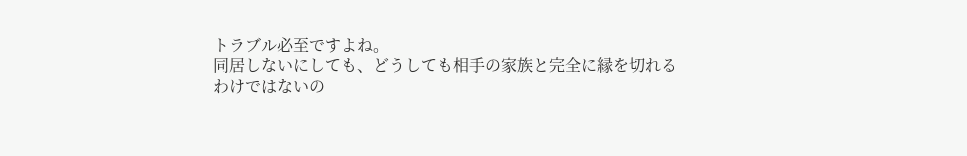トラブル必至ですよね。
同居しないにしても、どうしても相手の家族と完全に縁を切れる
わけではないの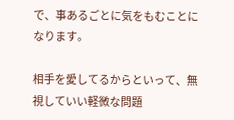で、事あるごとに気をもむことになります。

相手を愛してるからといって、無視していい軽微な問題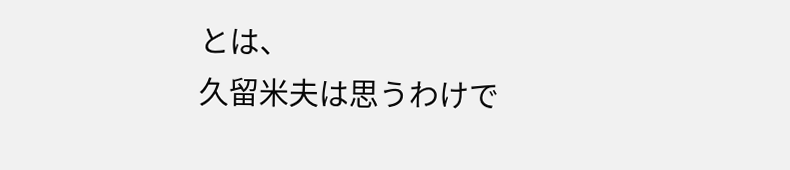とは、
久留米夫は思うわけで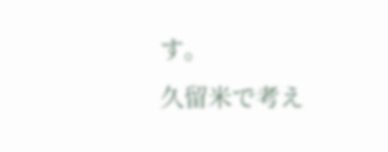す。
久留米で考え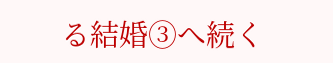る結婚③へ続く